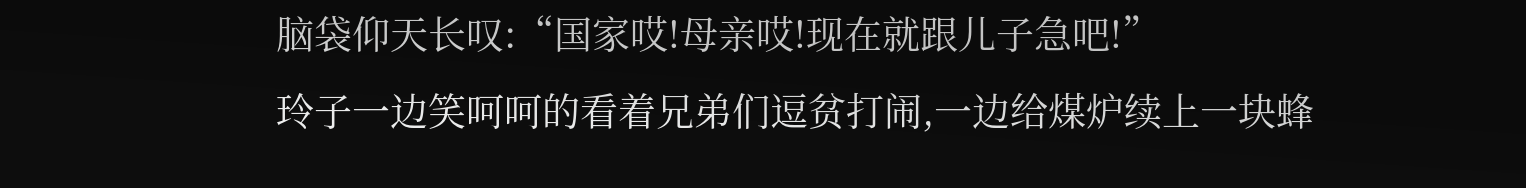脑袋仰天长叹:“国家哎!母亲哎!现在就跟儿子急吧!”
玲子一边笑呵呵的看着兄弟们逗贫打闹,一边给煤炉续上一块蜂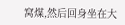窝煤,然后回身坐在大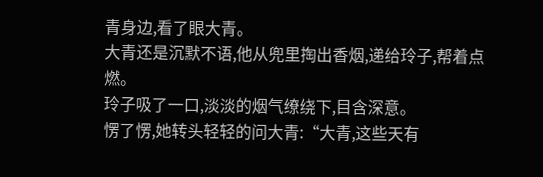青身边,看了眼大青。
大青还是沉默不语,他从兜里掏出香烟,递给玲子,帮着点燃。
玲子吸了一口,淡淡的烟气缭绕下,目含深意。
愣了愣,她转头轻轻的问大青:“大青,这些天有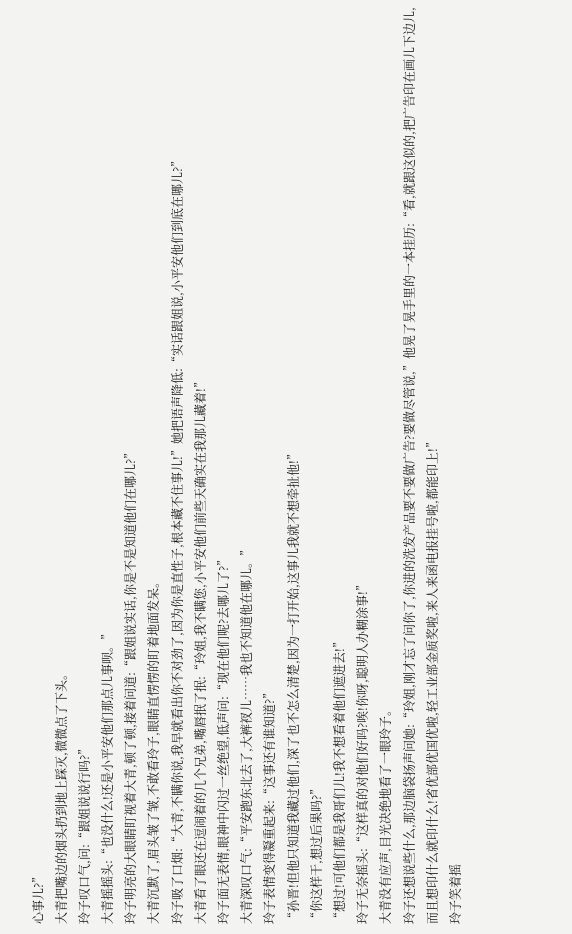心事儿?”
大青把嘴边的烟头扔到地上踩灭,微微点了下头。
玲子叹口气,问:“跟姐说说行吗?”
大青摇摇头:“也没什么!还是小平安他们那点儿事呗。”
玲子明亮的大眼睛盯视着大青,顿了顿,接着问道:“跟姐说实话,你是不是知道他们在哪儿?”
大青沉默了,眉头皱了皱,不敢看玲子,眼睛直愣愣的盯着地面发呆。
玲子吸了口烟:“大青,不瞒你说,我早就看出你不对劲了,因为你是直性子,根本藏不住事儿!”她把语声降低:“实话跟姐说,小平安他们到底在哪儿?”
大青看了眼还在逗闹着的几个兄弟,嘴唇抿了抿:“玲姐,我不瞒您,小平安他们前些天确实在我那儿藏着!”
玲子面无表情,眼神中闪过一丝绝望,低声问:“现在他们呢?去哪儿了?”
大青深叹口气:“平安跑东北去了,大裤衩儿……我也不知道他在哪儿。”
玲子表情变得凝重起来:“这事还有谁知道?”
“孙晋!但他只知道我藏过他们,深了也不怎么清楚,因为一打开始,这事儿我就不想牵扯他!”
“你这样干,想过后果吗?”
“想过!可他们都是我哥们儿!我不想看着他们遮进去!”
玲子无奈摇头:“这样真的对他们好吗?唉!你呀,聪明人办糊涂事!”
大青没有应声,目光决绝地看了一眼玲子。
玲子还想说些什么,那边脑袋扬声问她:“玲姐,刚才忘了问你了,你进的洗发产品要不要做广告?要做尽管说,”他晃了晃手里的一本挂历:“看,就跟这似的,把广告印在画儿下边儿,而且想印什么就印什么!省优部优国优啦,轻工业部金质奖啦,来人来函电报挂号啦,都能印上!”
玲子笑着摇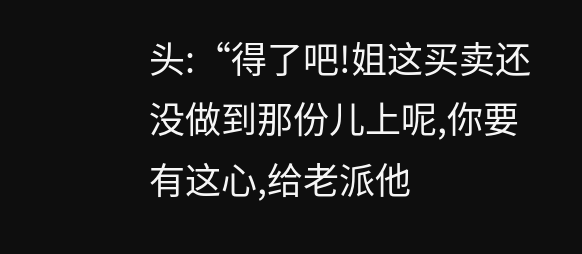头:“得了吧!姐这买卖还没做到那份儿上呢,你要有这心,给老派他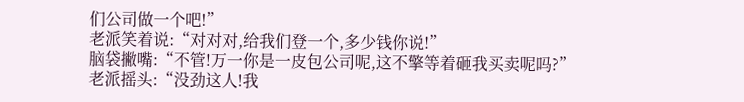们公司做一个吧!”
老派笑着说:“对对对,给我们登一个,多少钱你说!”
脑袋撇嘴:“不管!万一你是一皮包公司呢,这不擎等着砸我买卖呢吗?”
老派摇头:“没劲这人!我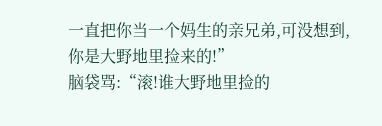一直把你当一个妈生的亲兄弟,可没想到,你是大野地里捡来的!”
脑袋骂:“滚!谁大野地里捡的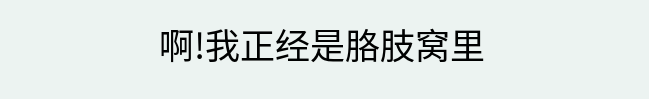啊!我正经是胳肢窝里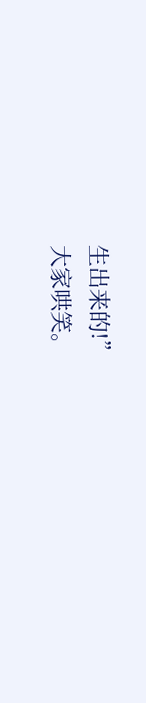生出来的!”
大家哄笑。